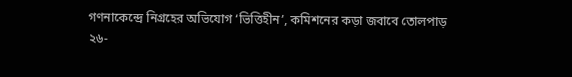গণনাকেন্দ্রে নিগ্রহের অভিযোগ ‘ভিত্তিহীন’, কমিশনের কড়া জবাবে তোলপাড়
২৬-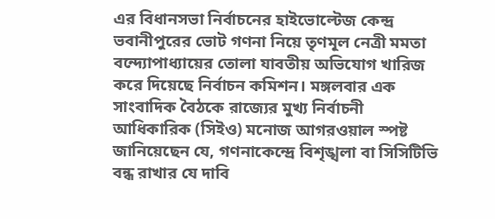এর বিধানসভা নির্বাচনের হাইভোল্টেজ কেন্দ্র ভবানীপুরের ভোট গণনা নিয়ে তৃণমূল নেত্রী মমতা বন্দ্যোপাধ্যায়ের তোলা যাবতীয় অভিযোগ খারিজ করে দিয়েছে নির্বাচন কমিশন। মঙ্গলবার এক সাংবাদিক বৈঠকে রাজ্যের মুখ্য নির্বাচনী আধিকারিক (সিইও) মনোজ আগরওয়াল স্পষ্ট জানিয়েছেন যে, গণনাকেন্দ্রে বিশৃঙ্খলা বা সিসিটিভি বন্ধ রাখার যে দাবি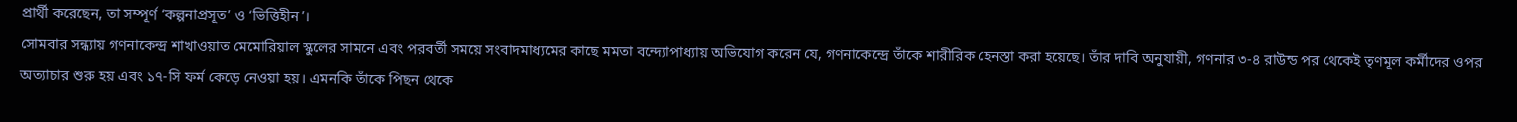প্রার্থী করেছেন, তা সম্পূর্ণ ‘কল্পনাপ্রসূত’ ও ‘ভিত্তিহীন’।
সোমবার সন্ধ্যায় গণনাকেন্দ্র শাখাওয়াত মেমোরিয়াল স্কুলের সামনে এবং পরবর্তী সময়ে সংবাদমাধ্যমের কাছে মমতা বন্দ্যোপাধ্যায় অভিযোগ করেন যে, গণনাকেন্দ্রে তাঁকে শারীরিক হেনস্তা করা হয়েছে। তাঁর দাবি অনুযায়ী, গণনার ৩-৪ রাউন্ড পর থেকেই তৃণমূল কর্মীদের ওপর অত্যাচার শুরু হয় এবং ১৭-সি ফর্ম কেড়ে নেওয়া হয়। এমনকি তাঁকে পিছন থেকে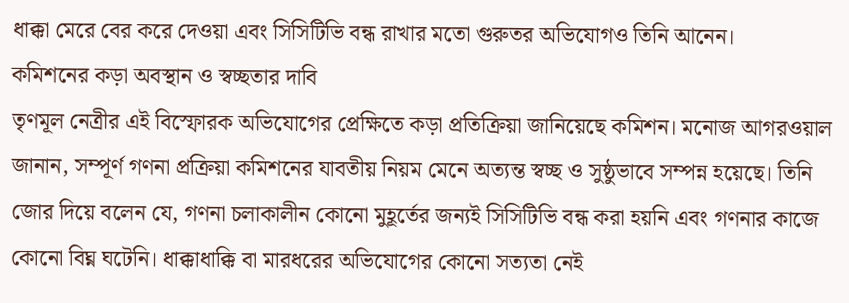ধাক্কা মেরে বের করে দেওয়া এবং সিসিটিভি বন্ধ রাখার মতো গুরুতর অভিযোগও তিনি আনেন।
কমিশনের কড়া অবস্থান ও স্বচ্ছতার দাবি
তৃণমূল নেত্রীর এই বিস্ফোরক অভিযোগের প্রেক্ষিতে কড়া প্রতিক্রিয়া জানিয়েছে কমিশন। মনোজ আগরওয়াল জানান, সম্পূর্ণ গণনা প্রক্রিয়া কমিশনের যাবতীয় নিয়ম মেনে অত্যন্ত স্বচ্ছ ও সুষ্ঠুভাবে সম্পন্ন হয়েছে। তিনি জোর দিয়ে বলেন যে, গণনা চলাকালীন কোনো মুহূর্তের জন্যই সিসিটিভি বন্ধ করা হয়নি এবং গণনার কাজে কোনো বিঘ্ন ঘটেনি। ধাক্কাধাক্কি বা মারধরের অভিযোগের কোনো সত্যতা নেই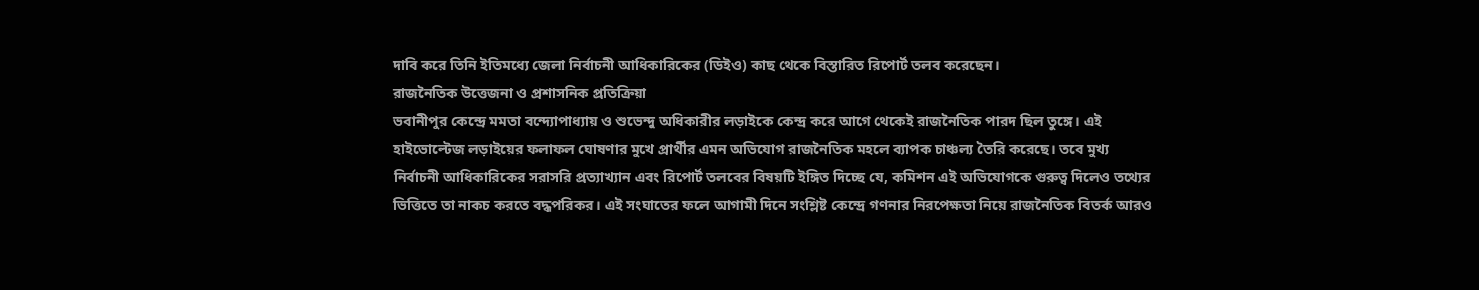দাবি করে তিনি ইতিমধ্যে জেলা নির্বাচনী আধিকারিকের (ডিইও) কাছ থেকে বিস্তারিত রিপোর্ট তলব করেছেন।
রাজনৈতিক উত্তেজনা ও প্রশাসনিক প্রতিক্রিয়া
ভবানীপুর কেন্দ্রে মমতা বন্দ্যোপাধ্যায় ও শুভেন্দু অধিকারীর লড়াইকে কেন্দ্র করে আগে থেকেই রাজনৈতিক পারদ ছিল তুঙ্গে। এই হাইভোল্টেজ লড়াইয়ের ফলাফল ঘোষণার মুখে প্রার্থীর এমন অভিযোগ রাজনৈতিক মহলে ব্যাপক চাঞ্চল্য তৈরি করেছে। তবে মুখ্য নির্বাচনী আধিকারিকের সরাসরি প্রত্যাখ্যান এবং রিপোর্ট তলবের বিষয়টি ইঙ্গিত দিচ্ছে যে, কমিশন এই অভিযোগকে গুরুত্ব দিলেও তথ্যের ভিত্তিতে তা নাকচ করতে বদ্ধপরিকর। এই সংঘাতের ফলে আগামী দিনে সংশ্লিষ্ট কেন্দ্রে গণনার নিরপেক্ষতা নিয়ে রাজনৈতিক বিতর্ক আরও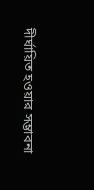দীর্ঘায়িত হওয়ার সম্ভাবনা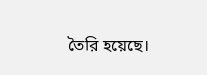তৈরি হয়েছে।